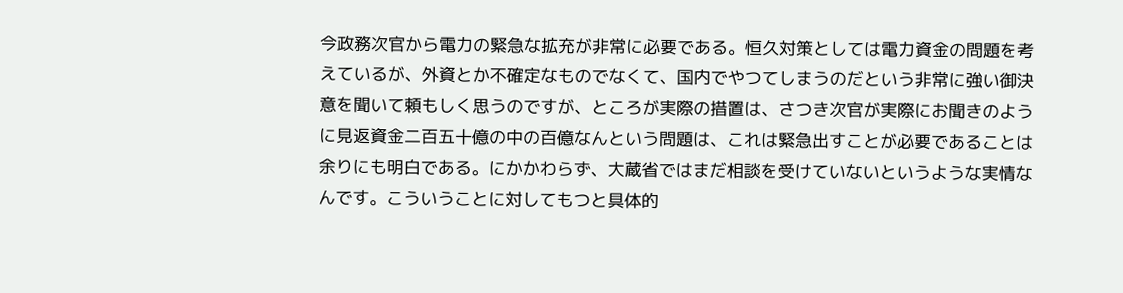今政務次官から電力の緊急な拡充が非常に必要である。恒久対策としては電力資金の問題を考えているが、外資とか不確定なものでなくて、国内でやつてしまうのだという非常に強い御決意を聞いて頼もしく思うのですが、ところが実際の措置は、さつき次官が実際にお聞きのように見返資金二百五十億の中の百億なんという問題は、これは緊急出すことが必要であることは余りにも明白である。にかかわらず、大蔵省ではまだ相談を受けていないというような実情なんです。こういうことに対してもつと具体的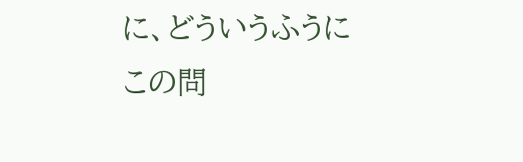に、どういうふうにこの問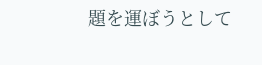題を運ぼうとして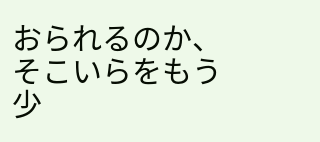おられるのか、そこいらをもう少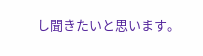し聞きたいと思います。